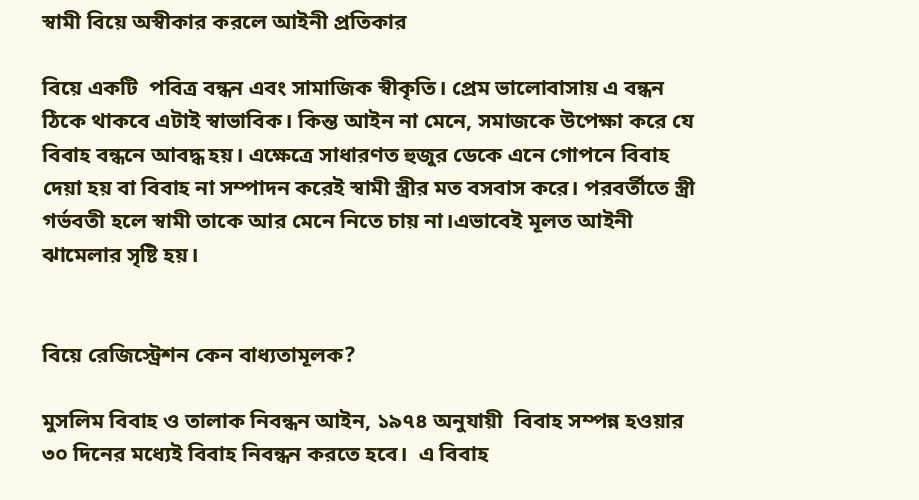স্বামী বিয়ে অস্বীকার করলে আইনী প্রতিকার

বিয়ে একটি  পবিত্র বন্ধন এবং সামাজিক স্বীকৃতি। প্রেম ভালোবাসায় এ বন্ধন ঠিকে থাকবে এটাই স্বাভাবিক। কিন্ত আইন না মেনে, সমাজকে উপেক্ষা করে যে বিবাহ বন্ধনে আবদ্ধ হয়। এক্ষেত্রে সাধারণত হুজুর ডেকে এনে গোপনে বিবাহ দেয়া হয় বা বিবাহ না সম্পাদন করেই স্বামী স্ত্রীর মত বসবাস করে। পরবর্তীতে স্ত্রী গর্ভবতী হলে স্বামী তাকে আর মেনে নিতে চায় না।এভাবেই মূলত আইনী ঝামেলার সৃষ্টি হয়।


বিয়ে রেজিস্ট্রেশন কেন বাধ্যতামূলক?

মুসলিম বিবাহ ও তালাক নিবন্ধন আইন, ১৯৭৪ অনুযায়ী  বিবাহ সম্পন্ন হওয়ার  ৩০ দিনের মধ্যেই বিবাহ নিবন্ধন করতে হবে।  এ বিবাহ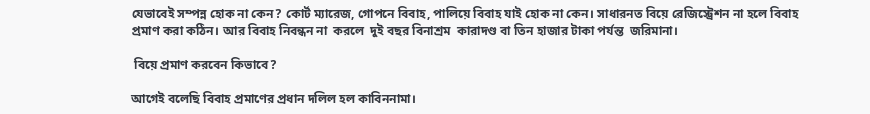যেভাবেই সম্পন্ন হোক না কেন? কোর্ট ম্যারেজ, গোপনে বিবাহ, পালিয়ে বিবাহ যাই হোক না কেন। সাধারনত বিয়ে রেজিস্ট্রেশন না হলে বিবাহ প্রমাণ করা কঠিন। আর বিবাহ নিবন্ধন না  করলে  দুই বছর বিনাশ্রম  কারাদণ্ড বা তিন হাজার টাকা পর্যন্ত  জরিমানা।

 বিয়ে প্রমাণ করবেন কিভাবে?

আগেই বলেছি বিবাহ প্রমাণের প্রধান দলিল হল কাবিননামা।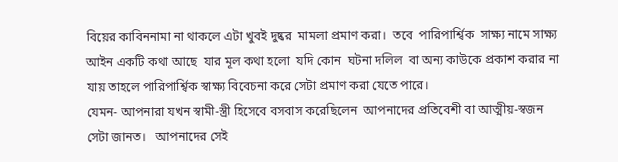বিয়ের কাবিননামা না থাকলে এটা খুবই দুষ্কর  মামলা প্রমাণ করা।  তবে  পারিপার্শ্বিক  সাক্ষ্য নামে সাক্ষ্য  আইন একটি কথা আছে  যার মূল কথা হলো  যদি কোন  ঘটনা দলিল  বা অন্য কাউকে প্রকাশ করার না যায় তাহলে পারিপার্শ্বিক স্বাক্ষ্য বিবেচনা করে সেটা প্রমাণ করা যেতে পারে।
যেমন- আপনারা যখন স্বামী-স্ত্রী হিসেবে বসবাস করেছিলেন  আপনাদের প্রতিবেশী বা আত্মীয়-স্বজন সেটা জানত।   আপনাদের সেই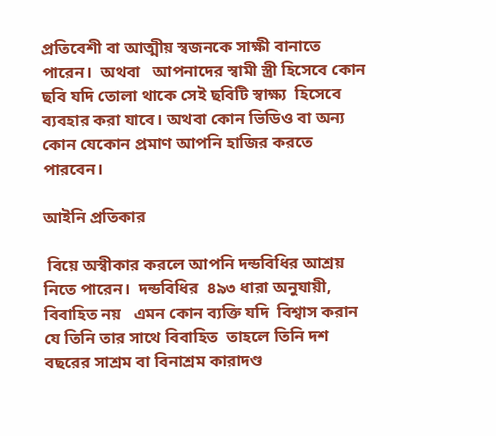প্রতিবেশী বা আত্মীয় স্বজনকে সাক্ষী বানাতে পারেন।  অথবা   আপনাদের স্বামী স্ত্রী হিসেবে কোন ছবি যদি তোলা থাকে সেই ছবিটি স্বাক্ষ্য  হিসেবে ব্যবহার করা যাবে। অথবা কোন ভিডিও বা অন্য কোন যেকোন প্রমাণ আপনি হাজির করতে পারবেন।

আইনি প্রতিকার

 বিয়ে অস্বীকার করলে আপনি দন্ডবিধির আশ্রয় নিতে পারেন।  দন্ডবিধির  ৪৯৩ ধারা অনুযায়ী, বিবাহিত নয়   এমন কোন ব্যক্তি যদি  বিশ্বাস করান যে তিনি তার সাথে বিবাহিত  তাহলে তিনি দশ বছরের সাশ্রম বা বিনাশ্রম কারাদণ্ড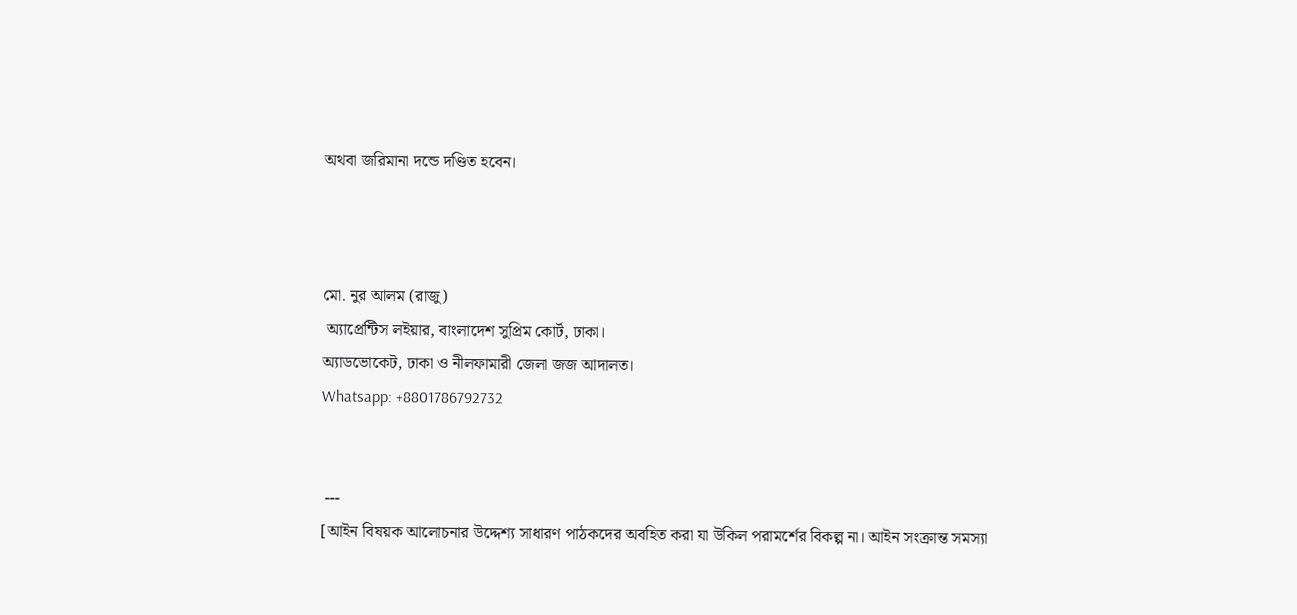অথবা জরিমানা দন্ডে দণ্ডিত হবেন।



মো. নুর আলম (রাজু)
 অ্যাপ্রেন্টিস লইয়ার, বাংলাদেশ সুপ্রিম কোর্ট, ঢাকা।
অ্যাডভোকেট, ঢাকা ও নীলফামারী জেলা জজ আদালত।
Whatsapp: +8801786792732


 ---
[আইন বিষয়ক আলোচনার উদ্দেশ্য সাধারণ পাঠকদের অবহিত করা যা উকিল পরামর্শের বিকল্প না। আইন সংক্রান্ত সমস্যা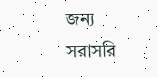জন্য সরাসরি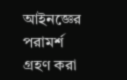আইনজ্ঞের পরামর্শ গ্রহণ করা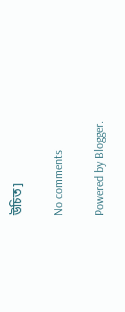উচিত]

No comments

Powered by Blogger.